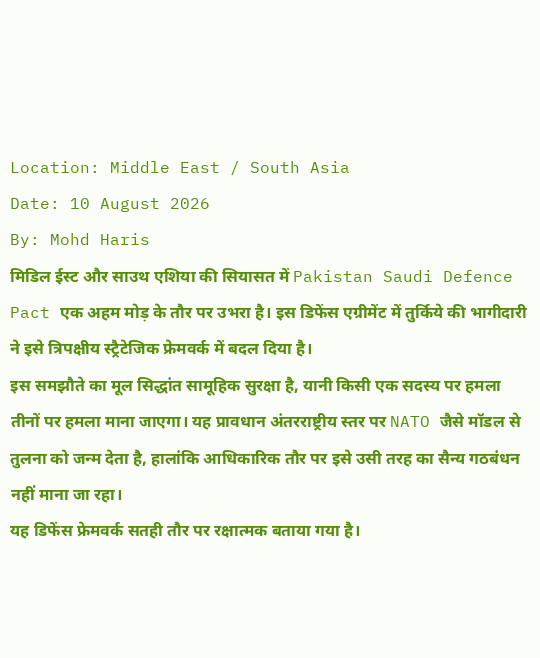Location: Middle East / South Asia
Date: 10 August 2026
By: Mohd Haris
मिडिल ईस्ट और साउथ एशिया की सियासत में Pakistan Saudi Defence Pact एक अहम मोड़ के तौर पर उभरा है। इस डिफेंस एग्रीमेंट में तुर्किये की भागीदारी ने इसे त्रिपक्षीय स्ट्रैटेजिक फ्रेमवर्क में बदल दिया है।
इस समझौते का मूल सिद्धांत सामूहिक सुरक्षा है, यानी किसी एक सदस्य पर हमला तीनों पर हमला माना जाएगा। यह प्रावधान अंतरराष्ट्रीय स्तर पर NATO जैसे मॉडल से तुलना को जन्म देता है, हालांकि आधिकारिक तौर पर इसे उसी तरह का सैन्य गठबंधन नहीं माना जा रहा।
यह डिफेंस फ्रेमवर्क सतही तौर पर रक्षात्मक बताया गया है।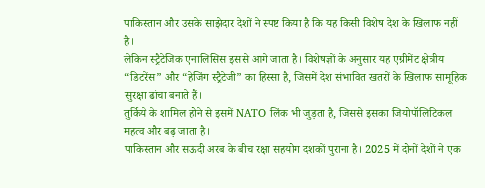पाकिस्तान और उसके साझेदार देशों ने स्पष्ट किया है कि यह किसी विशेष देश के खिलाफ नहीं है।
लेकिन स्ट्रैटेजिक एनालिसिस इससे आगे जाता है। विशेषज्ञों के अनुसार यह एग्रीमेंट क्षेत्रीय “डिटरेंस” और “हेजिंग स्ट्रैटेजी” का हिस्सा है, जिसमें देश संभावित खतरों के खिलाफ सामूहिक सुरक्षा ढांचा बनाते हैं।
तुर्किये के शामिल होने से इसमें NATO लिंक भी जुड़ता है, जिससे इसका जियोपॉलिटिकल महत्व और बढ़ जाता है।
पाकिस्तान और सऊदी अरब के बीच रक्षा सहयोग दशकों पुराना है। 2025 में दोनों देशों ने एक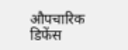औपचारिक डिफेंस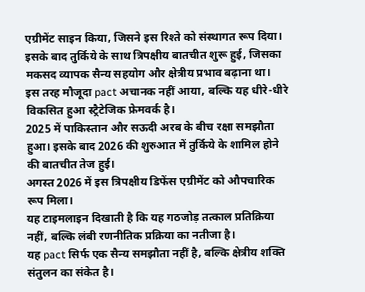एग्रीमेंट साइन किया, जिसने इस रिश्ते को संस्थागत रूप दिया।
इसके बाद तुर्किये के साथ त्रिपक्षीय बातचीत शुरू हुई, जिसका मकसद व्यापक सैन्य सहयोग और क्षेत्रीय प्रभाव बढ़ाना था।
इस तरह मौजूदा pact अचानक नहीं आया, बल्कि यह धीरे-धीरे विकसित हुआ स्ट्रैटेजिक फ्रेमवर्क है।
2025 में पाकिस्तान और सऊदी अरब के बीच रक्षा समझौता हुआ। इसके बाद 2026 की शुरुआत में तुर्किये के शामिल होने की बातचीत तेज हुई।
अगस्त 2026 में इस त्रिपक्षीय डिफेंस एग्रीमेंट को औपचारिक रूप मिला।
यह टाइमलाइन दिखाती है कि यह गठजोड़ तत्काल प्रतिक्रिया नहीं, बल्कि लंबी रणनीतिक प्रक्रिया का नतीजा है।
यह pact सिर्फ एक सैन्य समझौता नहीं है, बल्कि क्षेत्रीय शक्ति संतुलन का संकेत है।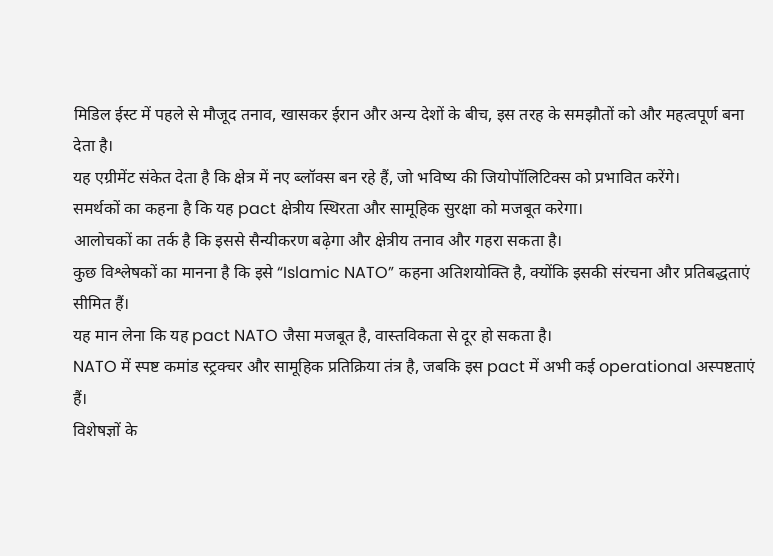मिडिल ईस्ट में पहले से मौजूद तनाव, खासकर ईरान और अन्य देशों के बीच, इस तरह के समझौतों को और महत्वपूर्ण बना देता है।
यह एग्रीमेंट संकेत देता है कि क्षेत्र में नए ब्लॉक्स बन रहे हैं, जो भविष्य की जियोपॉलिटिक्स को प्रभावित करेंगे।
समर्थकों का कहना है कि यह pact क्षेत्रीय स्थिरता और सामूहिक सुरक्षा को मजबूत करेगा।
आलोचकों का तर्क है कि इससे सैन्यीकरण बढ़ेगा और क्षेत्रीय तनाव और गहरा सकता है।
कुछ विश्लेषकों का मानना है कि इसे “Islamic NATO” कहना अतिशयोक्ति है, क्योंकि इसकी संरचना और प्रतिबद्धताएं सीमित हैं।
यह मान लेना कि यह pact NATO जैसा मजबूत है, वास्तविकता से दूर हो सकता है।
NATO में स्पष्ट कमांड स्ट्रक्चर और सामूहिक प्रतिक्रिया तंत्र है, जबकि इस pact में अभी कई operational अस्पष्टताएं हैं।
विशेषज्ञों के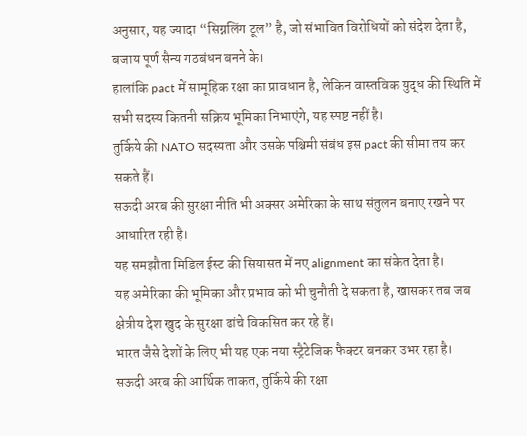अनुसार, यह ज्यादा “सिग्नलिंग टूल” है, जो संभावित विरोधियों को संदेश देता है, बजाय पूर्ण सैन्य गठबंधन बनने के।
हालांकि pact में सामूहिक रक्षा का प्रावधान है, लेकिन वास्तविक युद्ध की स्थिति में सभी सदस्य कितनी सक्रिय भूमिका निभाएंगे, यह स्पष्ट नहीं है।
तुर्किये की NATO सदस्यता और उसके पश्चिमी संबंध इस pact की सीमा तय कर सकते हैं।
सऊदी अरब की सुरक्षा नीति भी अक्सर अमेरिका के साथ संतुलन बनाए रखने पर आधारित रही है।
यह समझौता मिडिल ईस्ट की सियासत में नए alignment का संकेत देता है।
यह अमेरिका की भूमिका और प्रभाव को भी चुनौती दे सकता है, खासकर तब जब क्षेत्रीय देश खुद के सुरक्षा ढांचे विकसित कर रहे हैं।
भारत जैसे देशों के लिए भी यह एक नया स्ट्रैटेजिक फैक्टर बनकर उभर रहा है।
सऊदी अरब की आर्थिक ताकत, तुर्किये की रक्षा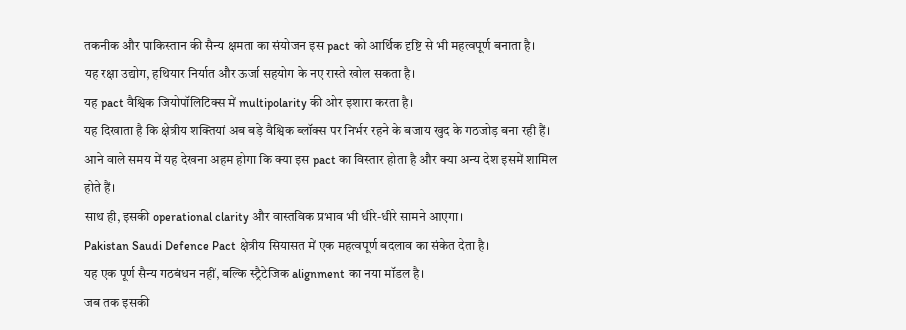तकनीक और पाकिस्तान की सैन्य क्षमता का संयोजन इस pact को आर्थिक दृष्टि से भी महत्वपूर्ण बनाता है।
यह रक्षा उद्योग, हथियार निर्यात और ऊर्जा सहयोग के नए रास्ते खोल सकता है।
यह pact वैश्विक जियोपॉलिटिक्स में multipolarity की ओर इशारा करता है।
यह दिखाता है कि क्षेत्रीय शक्तियां अब बड़े वैश्विक ब्लॉक्स पर निर्भर रहने के बजाय खुद के गठजोड़ बना रही हैं।
आने वाले समय में यह देखना अहम होगा कि क्या इस pact का विस्तार होता है और क्या अन्य देश इसमें शामिल होते हैं।
साथ ही, इसकी operational clarity और वास्तविक प्रभाव भी धीरे-धीरे सामने आएगा।
Pakistan Saudi Defence Pact क्षेत्रीय सियासत में एक महत्वपूर्ण बदलाव का संकेत देता है।
यह एक पूर्ण सैन्य गठबंधन नहीं, बल्कि स्ट्रैटेजिक alignment का नया मॉडल है।
जब तक इसकी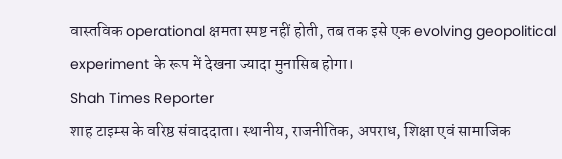वास्तविक operational क्षमता स्पष्ट नहीं होती, तब तक इसे एक evolving geopolitical experiment के रूप में देखना ज्यादा मुनासिब होगा।
Shah Times Reporter
शाह टाइम्स के वरिष्ठ संवाददाता। स्थानीय, राजनीतिक, अपराध, शिक्षा एवं सामाजिक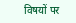विषयों पर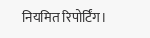नियमित रिपोर्टिंग।